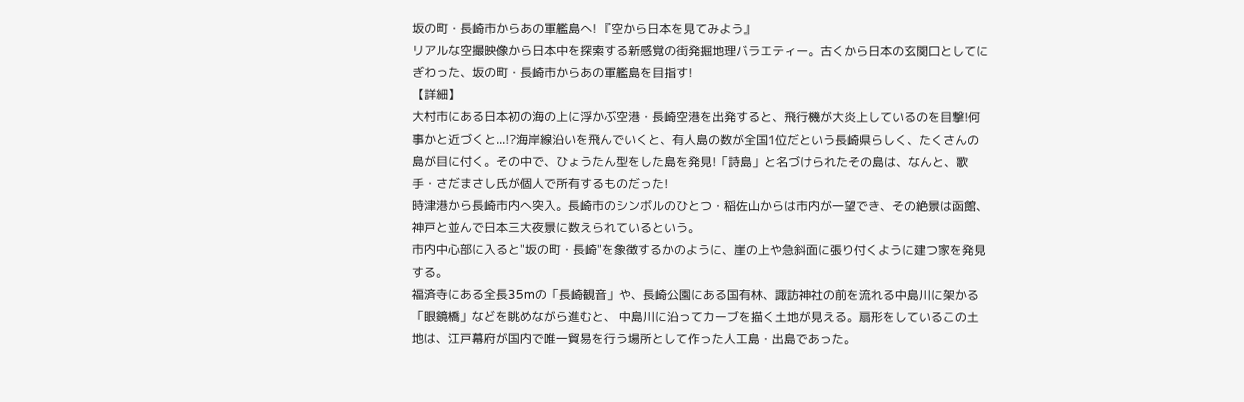坂の町・長崎市からあの軍艦島へ! 『空から日本を見てみよう』
リアルな空撮映像から日本中を探索する新感覚の街発掘地理バラエティー。古くから日本の玄関口としてにぎわった、坂の町・長崎市からあの軍艦島を目指す!
【詳細】
大村市にある日本初の海の上に浮かぶ空港・長崎空港を出発すると、飛行機が大炎上しているのを目撃!何事かと近づくと...!?海岸線沿いを飛んでいくと、有人島の数が全国1位だという長崎県らしく、たくさんの島が目に付く。その中で、ひょうたん型をした島を発見!「詩島」と名づけられたその島は、なんと、歌手・さだまさし氏が個人で所有するものだった!
時津港から長崎市内へ突入。長崎市のシンボルのひとつ・稲佐山からは市内が一望でき、その絶景は函館、神戸と並んで日本三大夜景に数えられているという。
市内中心部に入ると"坂の町・長崎"を象徴するかのように、崖の上や急斜面に張り付くように建つ家を発見する。
福済寺にある全長35mの「長崎観音」や、長崎公園にある国有林、諏訪神社の前を流れる中島川に架かる「眼鏡橋」などを眺めながら進むと、 中島川に沿ってカーブを描く土地が見える。扇形をしているこの土地は、江戸幕府が国内で唯一貿易を行う場所として作った人工島・出島であった。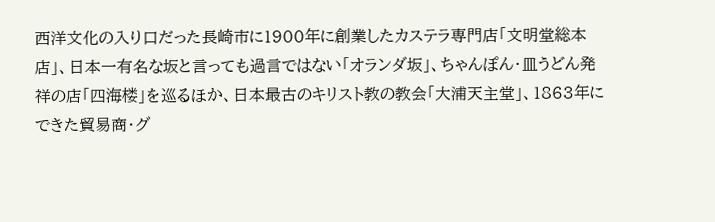西洋文化の入り口だった長崎市に1900年に創業したカステラ専門店「文明堂総本店」、日本一有名な坂と言っても過言ではない「オランダ坂」、ちゃんぽん・皿うどん発祥の店「四海楼」を巡るほか、日本最古のキリスト教の教会「大浦天主堂」、1863年にできた貿易商・グ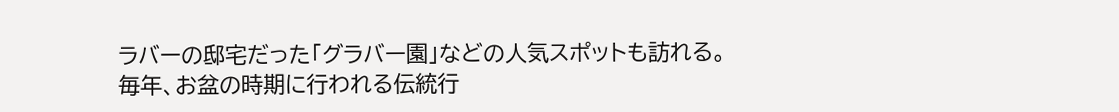ラバーの邸宅だった「グラバー園」などの人気スポットも訪れる。
毎年、お盆の時期に行われる伝統行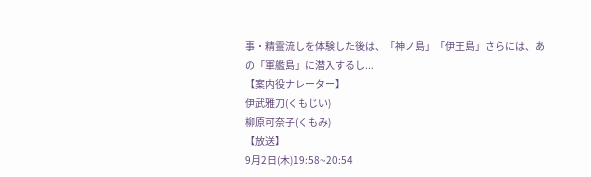事・精霊流しを体験した後は、「神ノ島」「伊王島」さらには、あの「軍艦島」に潜入するし...
【案内役ナレーター】
伊武雅刀(くもじい)
柳原可奈子(くもみ)
【放送】
9月2日(木)19:58~20:54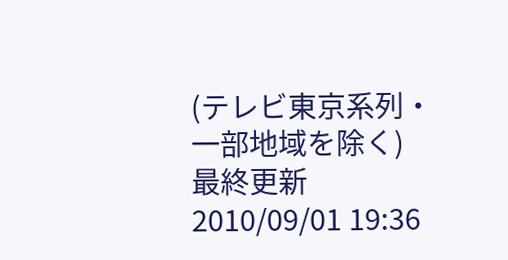(テレビ東京系列・一部地域を除く)
最終更新 2010/09/01 19:36